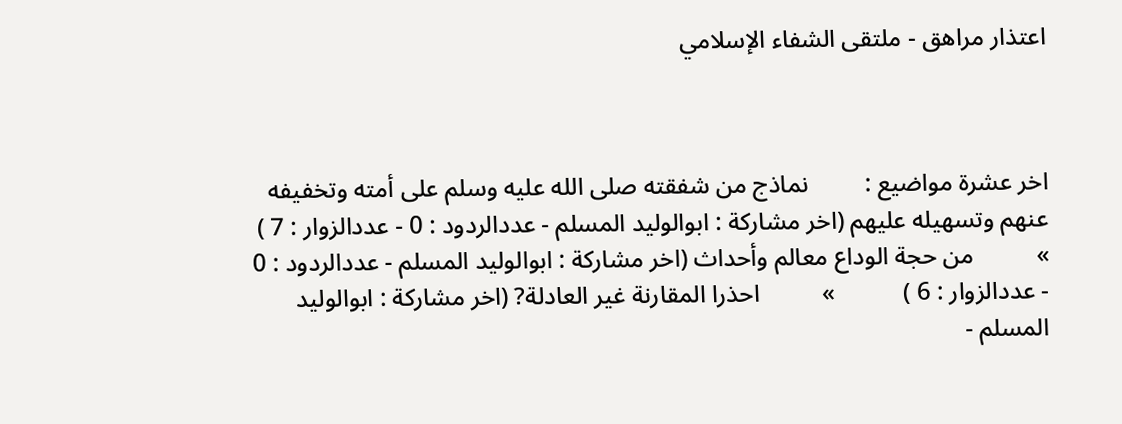اعتذار مراهق - ملتقى الشفاء الإسلامي



اخر عشرة مواضيع :         نماذج من شفقته صلى الله عليه وسلم على أمته وتخفيفه عنهم وتسهيله عليهم (اخر مشاركة : ابوالوليد المسلم - عددالردود : 0 - عددالزوار : 7 )           »          من حجة الوداع معالم وأحداث (اخر مشاركة : ابوالوليد المسلم - عددالردود : 0 - عددالزوار : 6 )           »          احذرا المقارنة غير العادلة? (اخر مشاركة : ابوالوليد المسلم -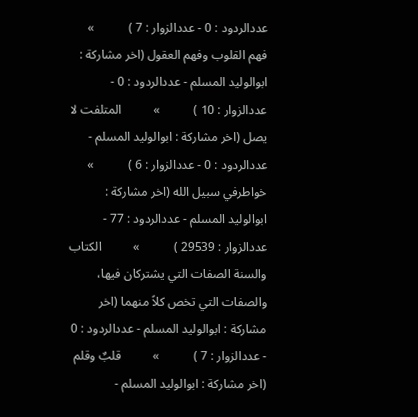عددالردود : 0 - عددالزوار : 7 )           »          فهم القلوب وفهم العقول (اخر مشاركة : ابوالوليد المسلم - عددالردود : 0 - عددالزوار : 10 )           »          المتلفت لا يصل (اخر مشاركة : ابوالوليد المسلم - عددالردود : 0 - عددالزوار : 6 )           »          خواطرفي سبيل الله (اخر مشاركة : ابوالوليد المسلم - عددالردود : 77 - عددالزوار : 29539 )           »          الكتاب والسنة الصفات التي يشتركان فيها، والصفات التي تخص كلاً منهما (اخر مشاركة : ابوالوليد المسلم - عددالردود : 0 - عددالزوار : 7 )           »          قلبٌ وقلم (اخر مشاركة : ابوالوليد المسلم -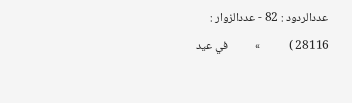عددالردود : 82 - عددالزوار : 28116 )           »          في عيد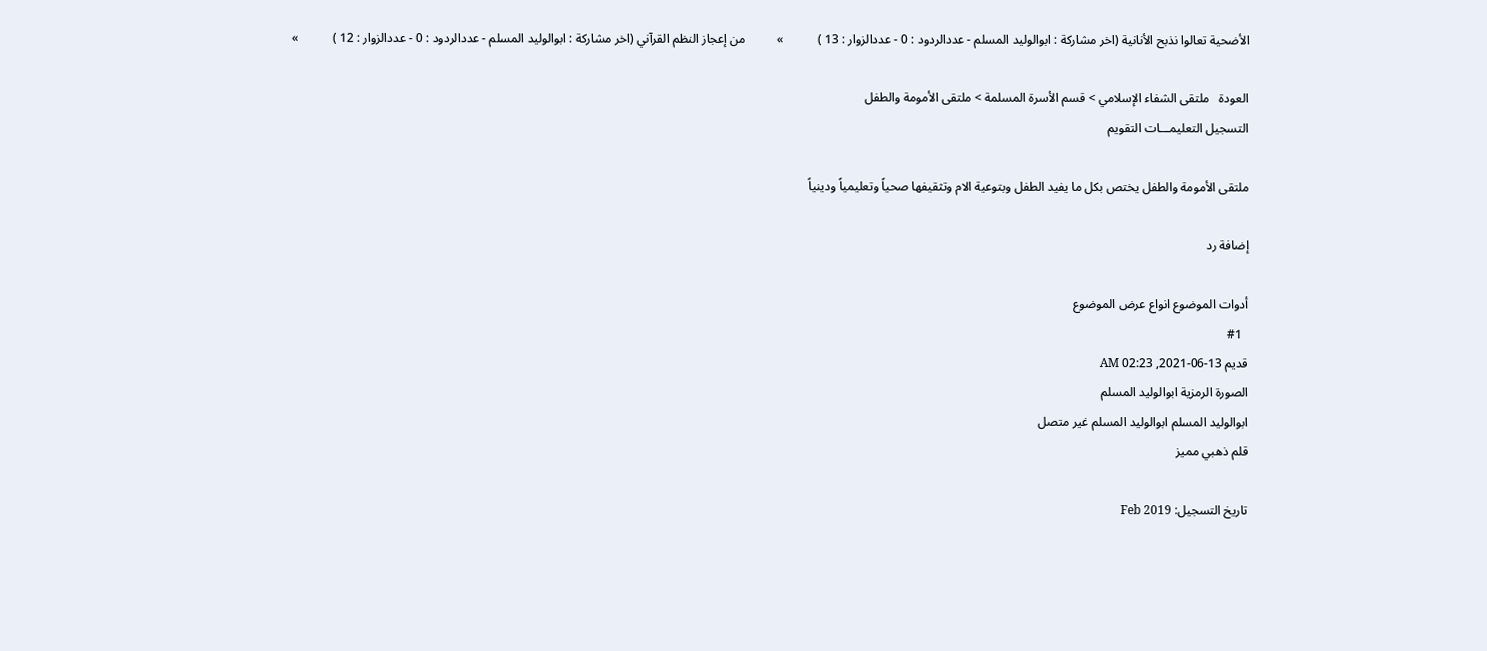الأضحية تعالوا نذبح الأنانية (اخر مشاركة : ابوالوليد المسلم - عددالردود : 0 - عددالزوار : 13 )           »          من إعجاز النظم القرآني (اخر مشاركة : ابوالوليد المسلم - عددالردود : 0 - عددالزوار : 12 )           »

العودة   ملتقى الشفاء الإسلامي > قسم الأسرة المسلمة > ملتقى الأمومة والطفل
التسجيل التعليمـــات التقويم

ملتقى الأمومة والطفل يختص بكل ما يفيد الطفل وبتوعية الام وتثقيفها صحياً وتعليمياً ودينياً

إضافة رد

أدوات الموضوع انواع عرض الموضوع
  #1
قديم 13-06-2021, 02:23 AM
الصورة الرمزية ابوالوليد المسلم
ابوالوليد المسلم ابوالوليد المسلم غير متصل
قلم ذهبي مميز

تاريخ التسجيل: Feb 2019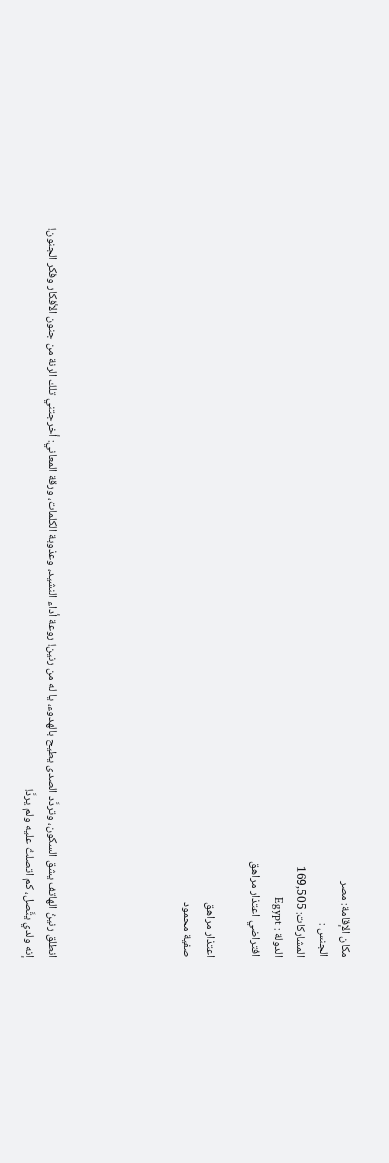مكان الإقامة: مصر
الجنس :
المشاركات: 169,505
الدولة : Egypt
افتراضي اعتذار مراهق

اعتذار مراهق
صفية محمود





انطلق رنينُ الهاتف يشق السكون، وتردَّد الصدى يطيح بالهدوء، يا له من رنين! روعة أداء النشيد، وعذوبة الكلمات، ورقة المعاني: أخرجتني تلك الرنة من جنون الأفكار وفكر الجنون!
إنه ولدي يتَّصل، كم اتصلتُ عليه ولم يردَّ!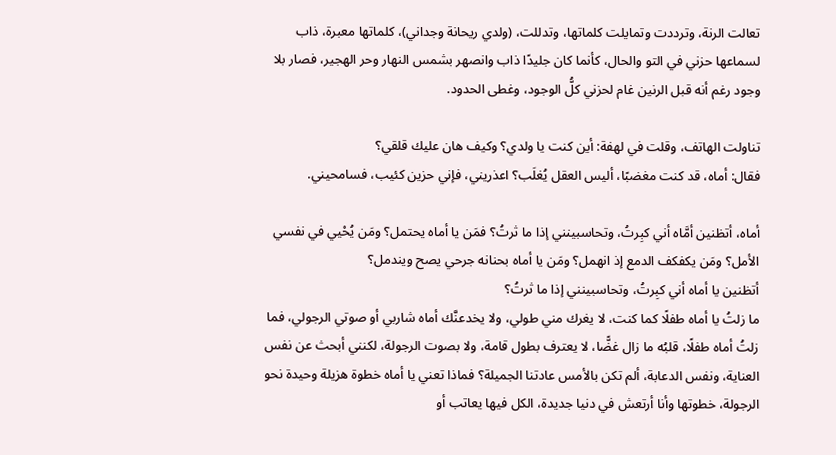تعالت الرنة، وترددت وتمايلت كلماتها، وتدللت، (ولدي ريحانة وجداني)، كلماتها معبرة، ذاب لسماعها حزني في التو والحال، كأنما كان جليدًا ذاب وانصهر بشمس النهار وحر الهجير، فصار بلا وجود رغم أنه قبل الرنين غام لحزني كلُّ الوجود، وغطى الحدود.

تناولت الهاتف، وقلت في لهفة: أين كنت يا ولدي؟ وكيف هان عليك قلقي؟
فقال: أماه، قد كنت مغضبًا، أليس العقل يُغلَب؟ اعذريني، فإني حزين كئيب، فسامحيني.

أماه، أتظنين أمَّاه أني كبِرتُ، وتحاسبينني إذا ما ثرتُ؟ فمَن يا أماه يحتمل؟ ومَن يُحْيي في نفسي الأمل؟ ومَن يكفكف الدمع إذ انهمل؟ ومَن يا أماه بحنانه جرحي يصح ويندمل؟
أتظنين يا أماه أني كبِرتُ، وتحاسبينني إذا ما ثرتُ؟
ما زلتُ يا أماه طفلًا كما كنت، لا يغرك مني طولي، ولا يخدعنَّك أماه شاربي أو صوتي الرجولي، فما زلتُ أماه طفلًا، قلبُه ما زال غضًّا، لا يعترف بطول قامة، ولا بصوت الرجولة، لكنني أبحث عن نفس العناية، ونفس الدعابة، ألم تكن بالأمس عادتنا الجميلة؟ فماذا تعني يا أماه خطوة هزيلة وحيدة نحو الرجولة، خطوتها وأنا أرتعش في دنيا جديدة، الكل فيها يعاتب أو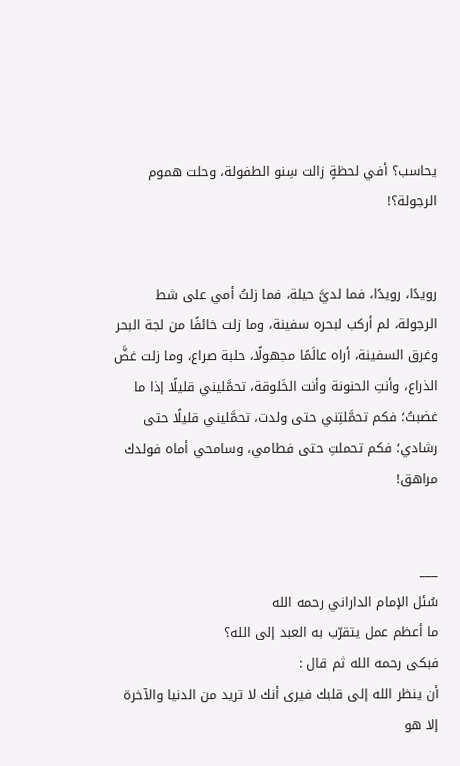يحاسب؟ أفي لحظةٍ زالت سِنو الطفولة، وحلت هموم الرجولة؟!


رويدًا، رويدًا، فما لديَّ حيلة، فما زلتُ أمي على شط الرجولة، لم أركب لبحره سفينة، وما زلت خائفًا من لجة البحر وغرق السفينة، أراه عالَمًا مجهولًا، حلبة صراع، وما زلت غضَّ الذراع، وأنتِ الحنونة وأنت الخَلوقة، تحمَّليني قليلًا إذا ما غضبتُ؛ فكم تحمَّلتِني حتى ولدت، تحمَّليني قليلًا حتى رشادي؛ فكم تحملتِ حتى فطامي، وسامحي أماه فولدك مراهق!


___
سُئل الإمام الداراني رحمه الله
ما أعظم عمل يتقرّب به العبد إلى الله؟
فبكى رحمه الله ثم قال :
أن ينظر الله إلى قلبك فيرى أنك لا تريد من الدنيا والآخرة إلا هو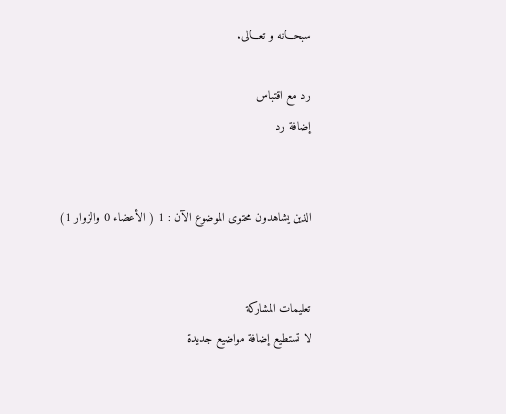سبحـــانه و تعـــالى.

رد مع اقتباس
إضافة رد


الذين يشاهدون محتوى الموضوع الآن : 1 ( الأعضاء 0 والزوار 1)


تعليمات المشاركة
لا تستطيع إضافة مواضيع جديدة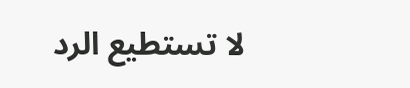لا تستطيع الرد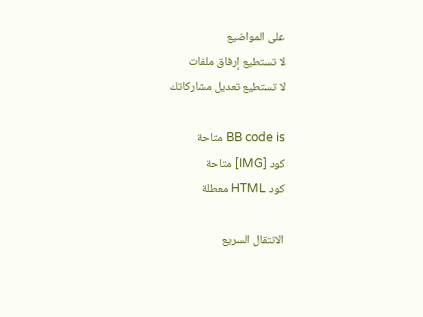على المواضيع
لا تستطيع إرفاق ملفات
لا تستطيع تعديل مشاركاتك

BB code is متاحة
كود [IMG] متاحة
كود HTML معطلة

الانتقال السريع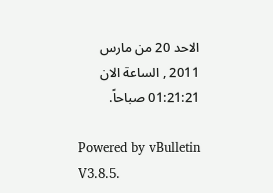الاحد 20 من مارس 2011 , الساعة الان 01:21:21 صباحاً.

Powered by vBulletin V3.8.5.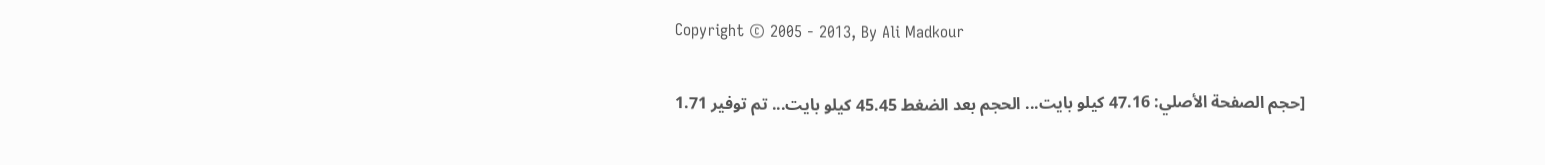Copyright © 2005 - 2013, By Ali Madkour

[حجم الصفحة الأصلي: 47.16 كيلو بايت... الحجم بعد الضغط 45.45 كيلو بايت... تم توفير 1.71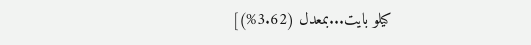كيلو بايت...بمعدل (3.62%)]